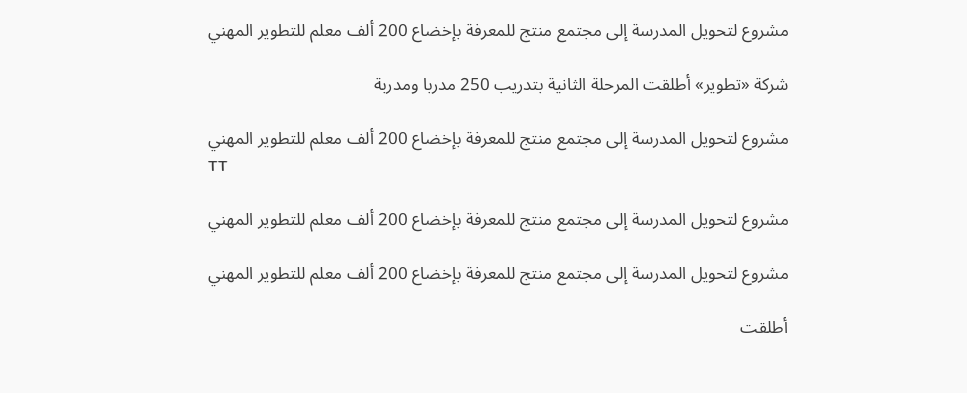مشروع لتحويل المدرسة إلى مجتمع منتج للمعرفة بإخضاع 200 ألف معلم للتطوير المهني

شركة «تطوير» أطلقت المرحلة الثانية بتدريب 250 مدربا ومدربة

مشروع لتحويل المدرسة إلى مجتمع منتج للمعرفة بإخضاع 200 ألف معلم للتطوير المهني
TT

مشروع لتحويل المدرسة إلى مجتمع منتج للمعرفة بإخضاع 200 ألف معلم للتطوير المهني

مشروع لتحويل المدرسة إلى مجتمع منتج للمعرفة بإخضاع 200 ألف معلم للتطوير المهني

أطلقت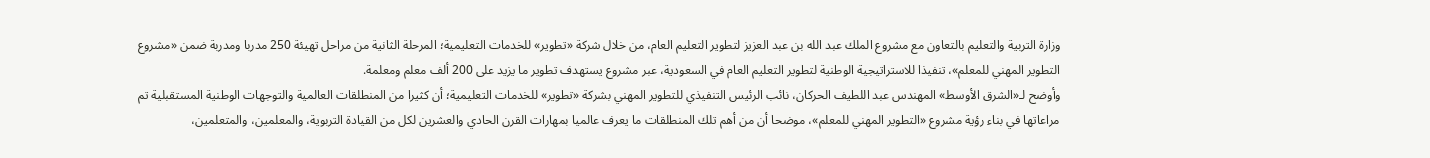وزارة التربية والتعليم بالتعاون مع مشروع الملك عبد الله بن عبد العزيز لتطوير التعليم العام، من خلال شركة «تطوير» للخدمات التعليمية؛ المرحلة الثانية من مراحل تهيئة 250 مدربا ومدربة ضمن «مشروع التطوير المهني للمعلم»، تنفيذا للاستراتيجية الوطنية لتطوير التعليم العام في السعودية، عبر مشروع يستهدف تطوير ما يزيد على 200 ألف معلم ومعلمة.
وأوضح لـ«الشرق الأوسط» المهندس عبد اللطيف الحركان، نائب الرئيس التنفيذي للتطوير المهني بشركة «تطوير» للخدمات التعليمية؛ أن كثيرا من المنطلقات العالمية والتوجهات الوطنية المستقبلية تم مراعاتها في بناء رؤية مشروع «التطوير المهني للمعلم»، موضحا أن من أهم تلك المنطلقات ما يعرف عالميا بمهارات القرن الحادي والعشرين لكل من القيادة التربوية، والمعلمين، والمتعلمين،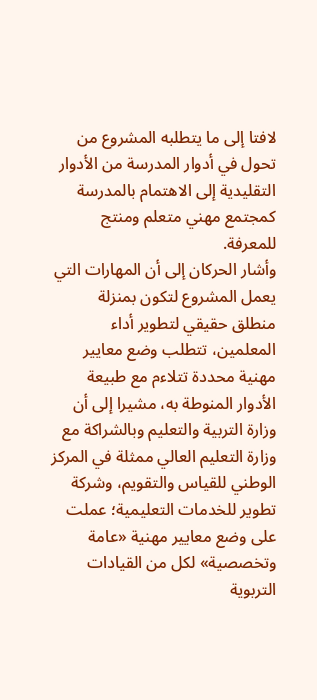لافتا إلى ما يتطلبه المشروع من تحول في أدوار المدرسة من الأدوار التقليدية إلى الاهتمام بالمدرسة كمجتمع مهني متعلم ومنتج للمعرفة.
وأشار الحركان إلى أن المهارات التي يعمل المشروع لتكون بمنزلة منطلق حقيقي لتطوير أداء المعلمين، تتطلب وضع معايير مهنية محددة تتلاءم مع طبيعة الأدوار المنوطة به، مشيرا إلى أن وزارة التربية والتعليم وبالشراكة مع وزارة التعليم العالي ممثلة في المركز الوطني للقياس والتقويم، وشركة تطوير للخدمات التعليمية؛ عملت على وضع معايير مهنية «عامة وتخصصية» لكل من القيادات التربوية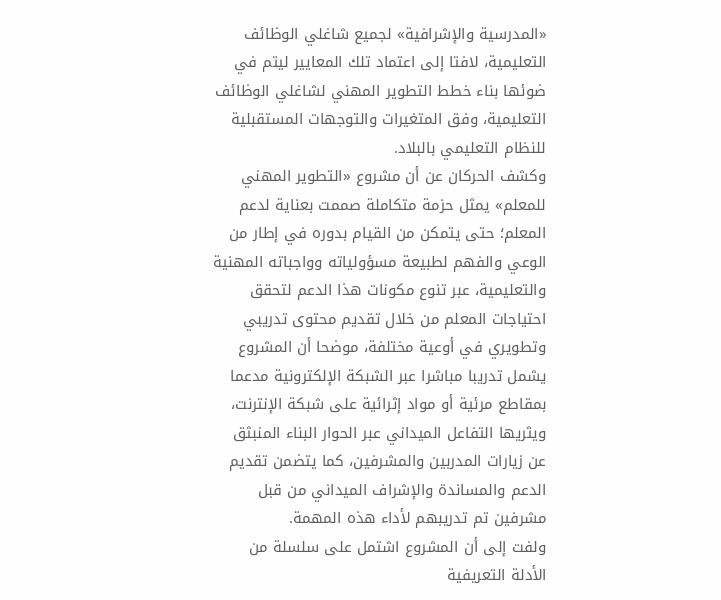«المدرسية والإشرافية» لجميع شاغلي الوظائف التعليمية، لافتا إلى اعتماد تلك المعايير ليتم في ضوئها بناء خطط التطوير المهني لشاغلي الوظائف التعليمية، وفق المتغيرات والتوجهات المستقبلية للنظام التعليمي بالبلاد.
وكشف الحركان عن أن مشروع «التطوير المهني للمعلم» يمثل حزمة متكاملة صممت بعناية لدعم المعلم؛ حتى يتمكن من القيام بدوره في إطار من الوعي والفهم لطبيعة مسؤولياته وواجباته المهنية والتعليمية، عبر تنوع مكونات هذا الدعم لتحقق احتياجات المعلم من خلال تقديم محتوى تدريبي وتطويري في أوعية مختلفة، موضحا أن المشروع يشمل تدريبا مباشرا عبر الشبكة الإلكترونية مدعما بمقاطع مرئية أو مواد إثرائية على شبكة الإنترنت، ويثريها التفاعل الميداني عبر الحوار البناء المنبثق عن زيارات المدربين والمشرفين، كما يتضمن تقديم الدعم والمساندة والإشراف الميداني من قبل مشرفين تم تدريبهم لأداء هذه المهمة.
ولفت إلى أن المشروع اشتمل على سلسلة من الأدلة التعريفية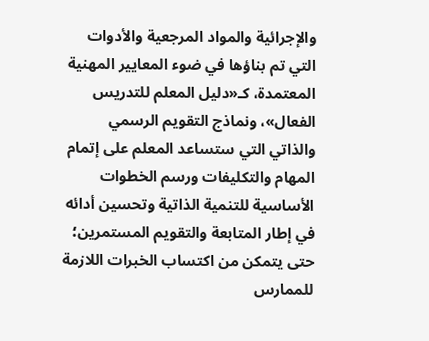والإجرائية والمواد المرجعية والأدوات التي تم بناؤها في ضوء المعايير المهنية المعتمدة، كـ«دليل المعلم للتدريس الفعال»، ونماذج التقويم الرسمي والذاتي التي ستساعد المعلم على إتمام المهام والتكليفات ورسم الخطوات الأساسية للتنمية الذاتية وتحسين أدائه في إطار المتابعة والتقويم المستمرين؛ حتى يتمكن من اكتساب الخبرات اللازمة للممارس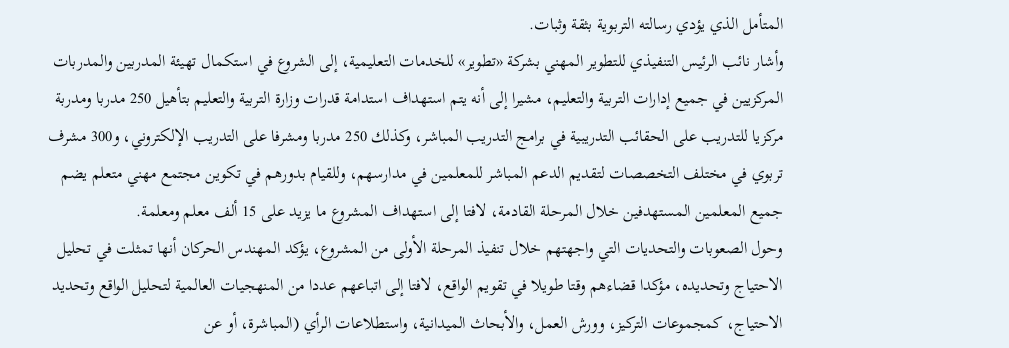المتأمل الذي يؤدي رسالته التربوية بثقة وثبات.
وأشار نائب الرئيس التنفيذي للتطوير المهني بشركة «تطوير» للخدمات التعليمية، إلى الشروع في استكمال تهيئة المدربين والمدربات المركزيين في جميع إدارات التربية والتعليم، مشيرا إلى أنه يتم استهداف استدامة قدرات وزارة التربية والتعليم بتأهيل 250 مدربا ومدربة مركزيا للتدريب على الحقائب التدريبية في برامج التدريب المباشر، وكذلك 250 مدربا ومشرفا على التدريب الإلكتروني، و300 مشرف تربوي في مختلف التخصصات لتقديم الدعم المباشر للمعلمين في مدارسهم، وللقيام بدورهم في تكوين مجتمع مهني متعلم يضم جميع المعلمين المستهدفين خلال المرحلة القادمة، لافتا إلى استهداف المشروع ما يزيد على 15 ألف معلم ومعلمة.
وحول الصعوبات والتحديات التي واجهتهم خلال تنفيذ المرحلة الأولى من المشروع، يؤكد المهندس الحركان أنها تمثلت في تحليل الاحتياج وتحديده، مؤكدا قضاءهم وقتا طويلا في تقويم الواقع، لافتا إلى اتباعهم عددا من المنهجيات العالمية لتحليل الواقع وتحديد الاحتياج، كمجموعات التركيز، وورش العمل، والأبحاث الميدانية، واستطلاعات الرأي (المباشرة، أو عن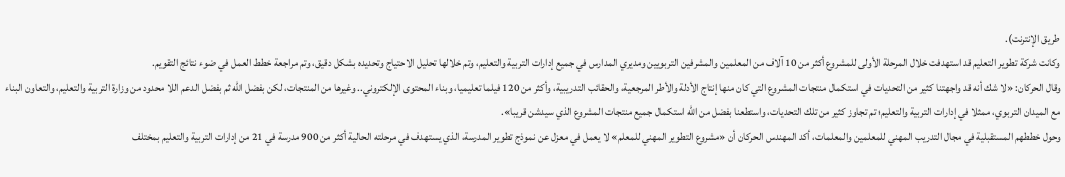طريق الإنترنت).
وكانت شركة تطوير التعليم قد استهدفت خلال المرحلة الأولى للمشروع أكثر من 10 آلاف من المعلمين والمشرفين التربويين ومديري المدارس في جميع إدارات التربية والتعليم، وتم خلالها تحليل الاحتياج وتحديده بشكل دقيق، وتم مراجعة خطط العمل في ضوء نتائج التقويم.
وقال الحركان: «لا شك أنه قد واجهتنا كثير من التحديات في استكمال منتجات المشروع التي كان منها إنتاج الأدلة والأطر المرجعية، والحقائب التدريبية، وأكثر من 120 فيلما تعليميا، وبناء المحتوى الإلكتروني.. وغيرها من المنتجات، لكن بفضل الله ثم بفضل الدعم اللا محدود من وزارة التربية والتعليم، والتعاون البناء مع الميدان التربوي، ممثلا في إدارات التربية والتعليم؛ تم تجاوز كثير من تلك التحديات، واستطعنا بفضل من الله استكمال جميع منتجات المشروع الذي سيدشن قريبا».
وحول خططهم المستقبلية في مجال التدريب المهني للمعلمين والمعلمات، أكد المهندس الحركان أن «مشروع التطوير المهني للمعلم» لا يعمل في معزل عن نموذج تطوير المدرسة، الذي يستهدف في مرحلته الحالية أكثر من 900 مدرسة في 21 من إدارات التربية والتعليم بمختلف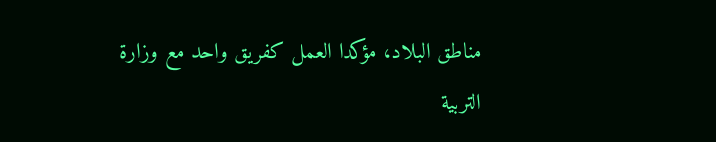مناطق البلاد، مؤكدا العمل كفريق واحد مع وزارة التربية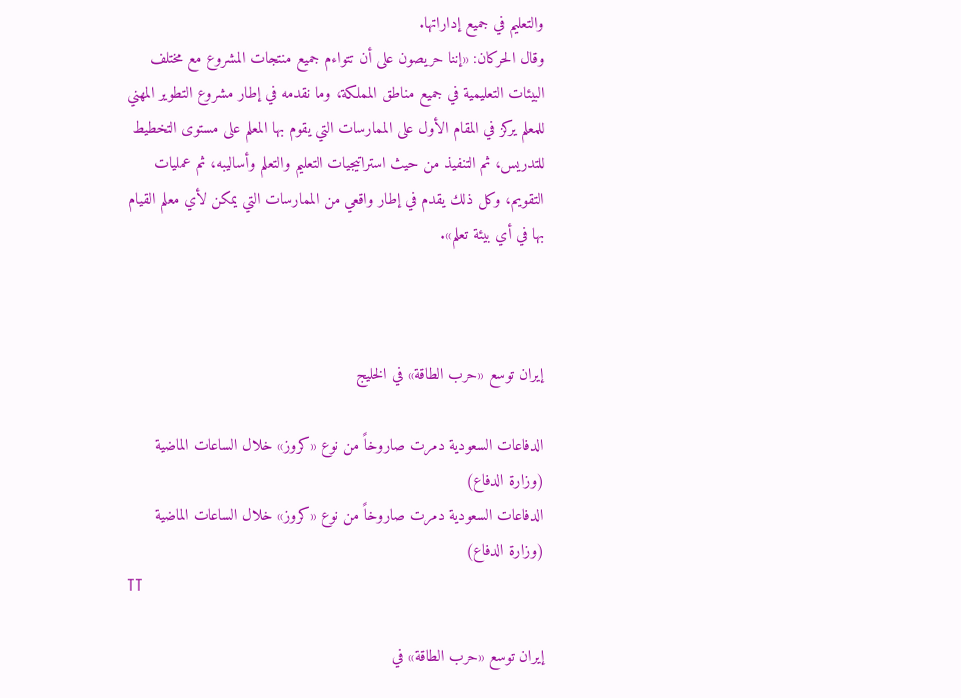والتعليم في جميع إداراتها.
وقال الحركان: «إننا حريصون على أن تتواءم جميع منتجات المشروع مع مختلف البيئات التعليمية في جميع مناطق المملكة، وما نقدمه في إطار مشروع التطوير المهني للمعلم يركز في المقام الأول على الممارسات التي يقوم بها المعلم على مستوى التخطيط للتدريس، ثم التنفيذ من حيث استراتيجيات التعليم والتعلم وأساليبه، ثم عمليات التقويم، وكل ذلك يقدم في إطار واقعي من الممارسات التي يمكن لأي معلم القيام بها في أي بيئة تعلم».



إيران توسع «حرب الطاقة» في الخليج

الدفاعات السعودية دمرت صاروخاً من نوع «كروز» خلال الساعات الماضية (وزارة الدفاع)
الدفاعات السعودية دمرت صاروخاً من نوع «كروز» خلال الساعات الماضية (وزارة الدفاع)
TT

إيران توسع «حرب الطاقة» في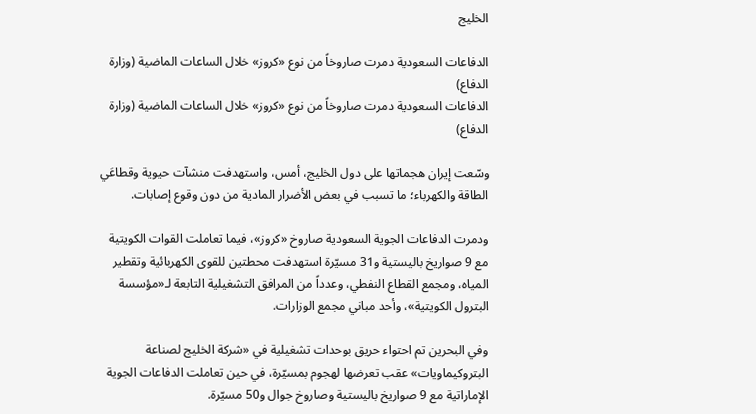الخليج

الدفاعات السعودية دمرت صاروخاً من نوع «كروز» خلال الساعات الماضية (وزارة الدفاع)
الدفاعات السعودية دمرت صاروخاً من نوع «كروز» خلال الساعات الماضية (وزارة الدفاع)

وسّعت إيران هجماتها على دول الخليج، أمس، واستهدفت منشآت حيوية وقطاعَي الطاقة والكهرباء؛ ما تسبب في بعض الأضرار المادية من دون وقوع إصابات.

ودمرت الدفاعات الجوية السعودية صاروخ «كروز»، فيما تعاملت القوات الكويتية مع 9 صواريخ باليستية و31 مسيّرة استهدفت محطتين للقوى الكهربائية وتقطير المياه، ومجمع القطاع النفطي، وعدداً من المرافق التشغيلية التابعة لـ«مؤسسة البترول الكويتية»، وأحد مباني مجمع الوزارات.

وفي البحرين تم احتواء حريق بوحدات تشغيلية في «شركة الخليج لصناعة البتروكيماويات» عقب تعرضها لهجوم بمسيّرة، في حين تعاملت الدفاعات الجوية الإماراتية مع 9 صواريخ باليستية وصاروخ جوال و50 مسيّرة.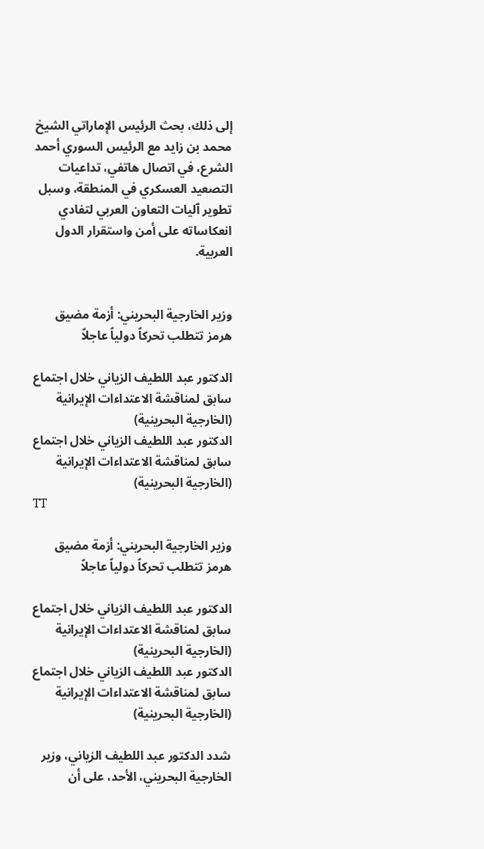إلى ذلك، بحث الرئيس الإماراتي الشيخ محمد بن زايد مع الرئيس السوري أحمد الشرع، في اتصال هاتفي، تداعيات التصعيد العسكري في المنطقة، وسبل تطوير آليات التعاون العربي لتفادي انعكاساته على أمن واستقرار الدول العربية.


وزير الخارجية البحريني: أزمة مضيق هرمز تتطلب تحركاً دولياً عاجلاً

الدكتور عبد اللطيف الزياني خلال اجتماع سابق لمناقشة الاعتداءات الإيرانية (الخارجية البحرينية)
الدكتور عبد اللطيف الزياني خلال اجتماع سابق لمناقشة الاعتداءات الإيرانية (الخارجية البحرينية)
TT

وزير الخارجية البحريني: أزمة مضيق هرمز تتطلب تحركاً دولياً عاجلاً

الدكتور عبد اللطيف الزياني خلال اجتماع سابق لمناقشة الاعتداءات الإيرانية (الخارجية البحرينية)
الدكتور عبد اللطيف الزياني خلال اجتماع سابق لمناقشة الاعتداءات الإيرانية (الخارجية البحرينية)

شدد الدكتور عبد اللطيف الزياني، وزير الخارجية البحريني، الأحد، على أن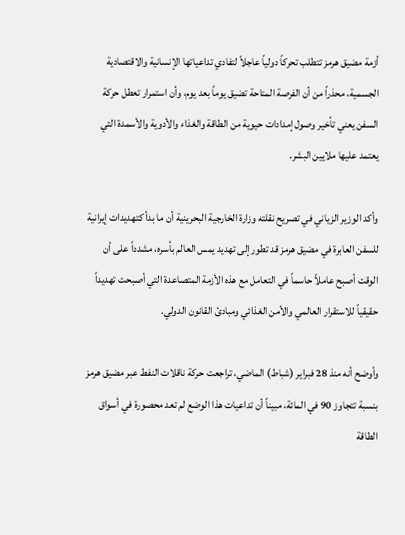أزمة مضيق هرمز تتطلب تحركاً دولياً عاجلاً لتفادي تداعياتها الإنسانية والاقتصادية الجسمية، محذراً من أن الفرصة المتاحة تضيق يوماً بعد يوم، وأن استمرار تعطل حركة السفن يعني تأخير وصول إمدادات حيوية من الطاقة والغذاء والأدوية والأسمدة التي يعتمد عليها ملايين البشر.

وأكد الوزير الزياني في تصريح نقلته وزارة الخارجية البحرينية أن ما بدأ كتهديدات إيرانية للسفن العابرة في مضيق هرمز قد تطور إلى تهديد يمس العالم بأسره، مشدداً على أن الوقت أصبح عاملاً حاسماً في التعامل مع هذه الأزمة المتصاعدة التي أصبحت تهديداً حقيقياً للاستقرار العالمي والأمن الغذائي ومبادئ القانون الدولي.

وأوضح أنه منذ 28 فبراير (شباط) الماضي، تراجعت حركة ناقلات النفط عبر مضيق هرمز بنسبة تتجاوز 90 في المائة، مبيناً أن تداعيات هذا الوضع لم تعد محصورة في أسواق الطاقة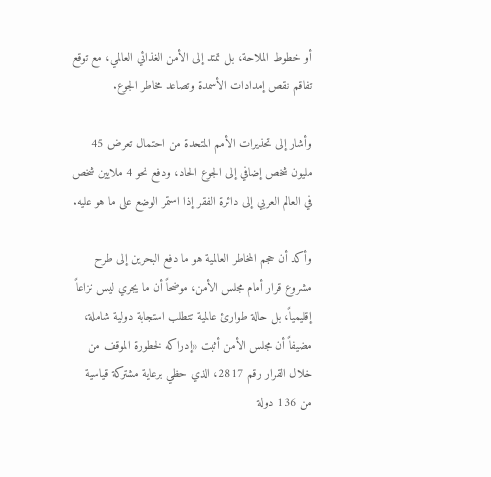أو خطوط الملاحة، بل تمتد إلى الأمن الغذائي العالمي، مع توقع تفاقم نقص إمدادات الأسمدة وتصاعد مخاطر الجوع.

وأشار إلى تحذيرات الأمم المتحدة من احتمال تعرض 45 مليون شخص إضافي إلى الجوع الحاد، ودفع نحو 4 ملايين شخص في العالم العربي إلى دائرة الفقر إذا استمر الوضع على ما هو عليه.

وأكد أن حجم المخاطر العالمية هو ما دفع البحرين إلى طرح مشروع قرار أمام مجلس الأمن، موضحاً أن ما يجري ليس نزاعاً إقليمياً، بل حالة طوارئ عالمية تتطلب استجابة دولية شاملة، مضيفاً أن مجلس الأمن أثبت «إدراكه لخطورة الموقف من خلال القرار رقم 2817، الذي حظي برعاية مشتركة قياسية من 136 دولة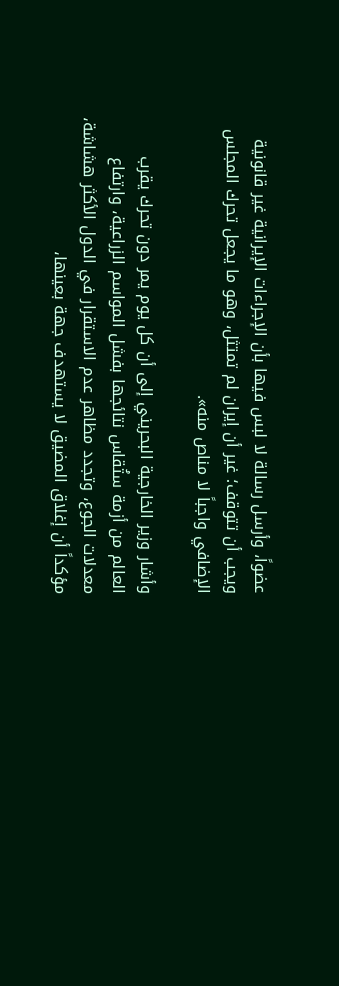عضواً، وأرسل رسالة لا لبس فيها بأن الإجراءات الإيرانية غير قانونية ويجب أن تتوقف؛ غير أن إيران لم تمتثل، وهو ما يجعل تحرك المجلس الإضافي واجباً لا مناص منه».

وأشار وزير الخارجية البحريني إلى أن كل يوم يمر دون تحرك يقرب العالم من أزمة ستُقاس نتائجها بفشل المواسم الزراعية، وارتفاع معدلات الجوع، وتجدد مظاهر عدم الاستقرار في الدول الأكثر هشاشة، مؤكداً أن إغلاق المضيق لا يستهدف جهة بعينها،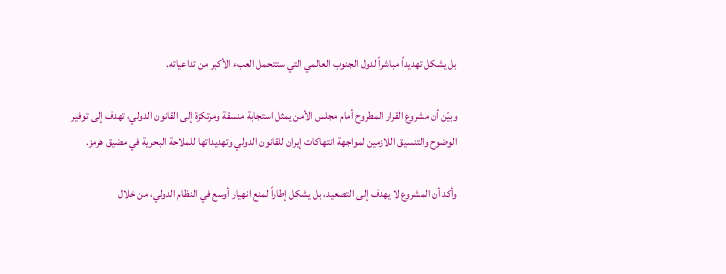بل يشكل تهديداً مباشراً لدول الجنوب العالمي التي ستتحمل العبء الأكبر من تداعياته.

وبيّن أن مشروع القرار المطروح أمام مجلس الأمن يمثل استجابة منسقة ومرتكزة إلى القانون الدولي، تهدف إلى توفير الوضوح والتنسيق اللازمين لمواجهة انتهاكات إيران للقانون الدولي وتهديداتها للملاحة البحرية في مضيق هرمز.

وأكد أن المشروع لا يهدف إلى التصعيد، بل يشكل إطاراً لمنع انهيار أوسع في النظام الدولي، من خلال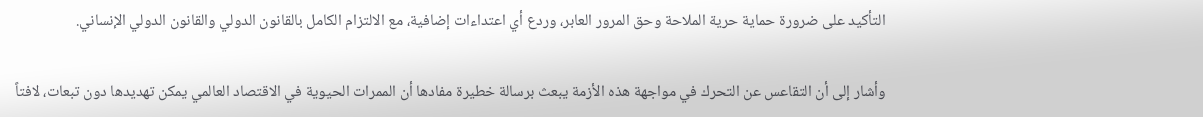التأكيد على ضرورة حماية حرية الملاحة وحق المرور العابر، وردع أي اعتداءات إضافية، مع الالتزام الكامل بالقانون الدولي والقانون الدولي الإنساني.

وأشار إلى أن التقاعس عن التحرك في مواجهة هذه الأزمة يبعث برسالة خطيرة مفادها أن الممرات الحيوية في الاقتصاد العالمي يمكن تهديدها دون تبعات، لافتاً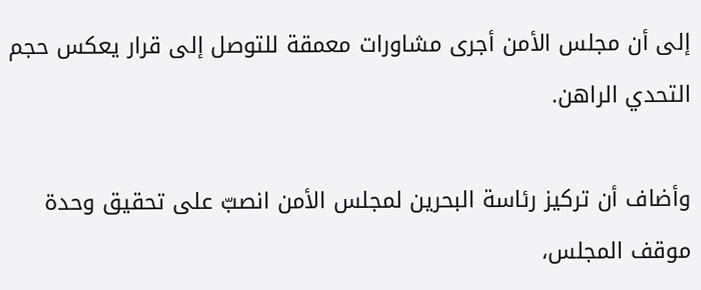إلى أن مجلس الأمن أجرى مشاورات معمقة للتوصل إلى قرار يعكس حجم التحدي الراهن.

وأضاف أن تركيز رئاسة البحرين لمجلس الأمن انصبّ على تحقيق وحدة موقف المجلس،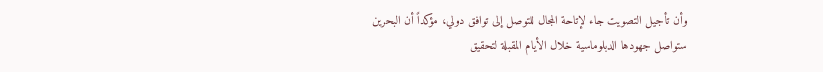وأن تأجيل التصويت جاء لإتاحة المجال للتوصل إلى توافق دولي، مؤكداً أن البحرين ستواصل جهودها الدبلوماسية خلال الأيام المقبلة لتحقيق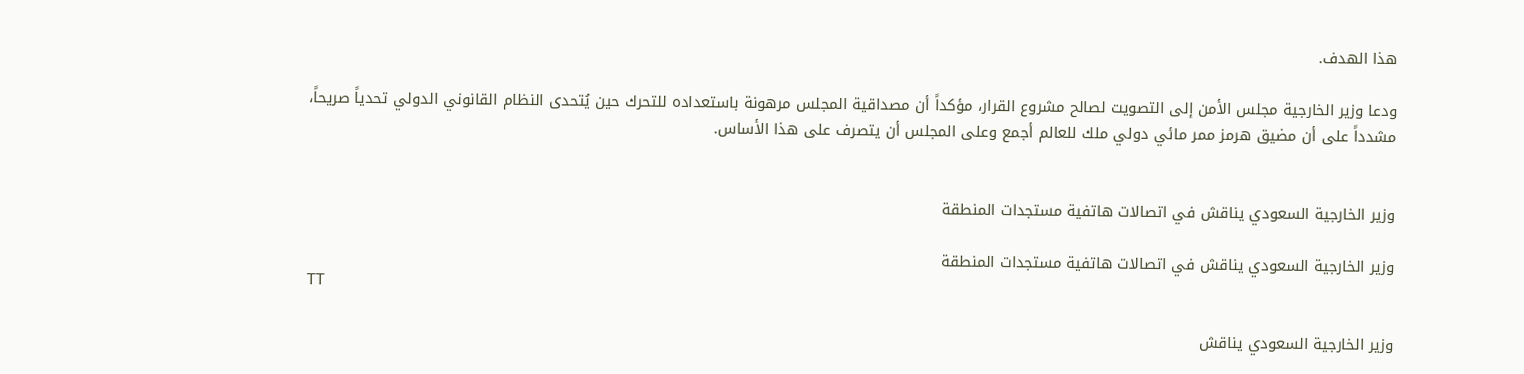هذا الهدف.

ودعا وزير الخارجية مجلس الأمن إلى التصويت لصالح مشروع القرار، مؤكداً أن مصداقية المجلس مرهونة باستعداده للتحرك حين يُتحدى النظام القانوني الدولي تحدياً صريحاً، مشدداً على أن مضيق هرمز ممر مائي دولي ملك للعالم أجمع وعلى المجلس أن يتصرف على هذا الأساس.


وزير الخارجية السعودي يناقش في اتصالات هاتفية مستجدات المنطقة

وزير الخارجية السعودي يناقش في اتصالات هاتفية مستجدات المنطقة
TT

وزير الخارجية السعودي يناقش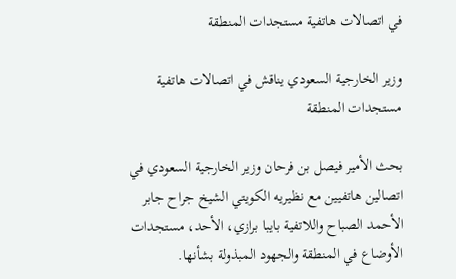في اتصالات هاتفية مستجدات المنطقة

وزير الخارجية السعودي يناقش في اتصالات هاتفية مستجدات المنطقة

بحث الأمير فيصل بن فرحان وزير الخارجية السعودي في اتصالين هاتفيين مع نظيريه الكويتي الشيخ جراح جابر الأحمد الصباح واللاتفية بايبا برازي، الأحد، مستجدات الأوضاع في المنطقة والجهود المبذولة بشأنها.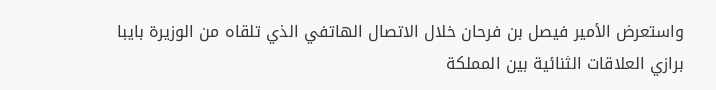واستعرض الأمير فيصل بن فرحان خلال الاتصال الهاتفي الذي تلقاه من الوزيرة بايبا برازي العلاقات الثنائية بين المملكة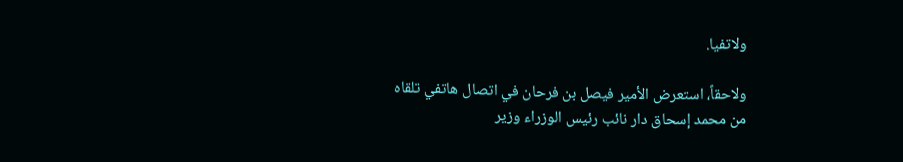ولاتفيا.

ولاحقاً، استعرض الأمير فيصل بن فرحان في اتصال هاتفي تلقاه من محمد إسحاق دار نائب رئيس الوزراء وزير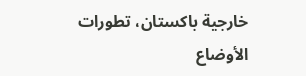خارجية باكستان، تطورات الأوضاع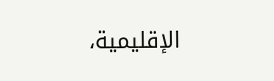الإقليمية،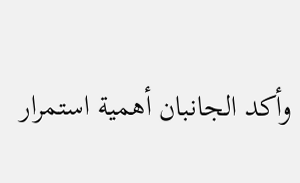وأكد الجانبان أهمية استمرار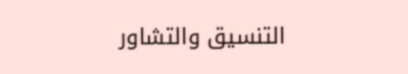التنسيق والتشاور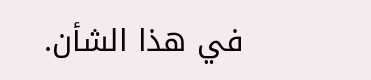في هذا الشأن.